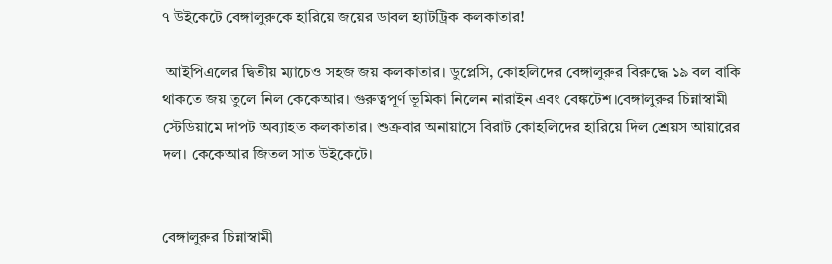৭ উইকেটে বেঙ্গালুরুকে হারিয়ে জয়ের ডাবল হ্যাটট্রিক কলকাতার!

 আইপিএলের দ্বিতীয় ম্যাচেও সহজ জয় কলকাতার। ডুপ্লেসি, কোহলিদের বেঙ্গালুরুর বিরুদ্ধে ১৯ বল বাকি থাকতে জয় তুলে নিল কেকেআর। গুরুত্বপূর্ণ ভূমিকা নিলেন নারাইন এবং বেঙ্কটেশ।বেঙ্গালুরুর চিন্নাস্বামী স্টেডিয়ামে দাপট অব্যাহত কলকাতার। শুক্রবার অনায়াসে বিরাট কোহলিদের হারিয়ে দিল শ্রেয়স আয়ারের দল। কেকেআর জিতল সাত উইকেটে।


বেঙ্গালুরুর চিন্নাস্বামী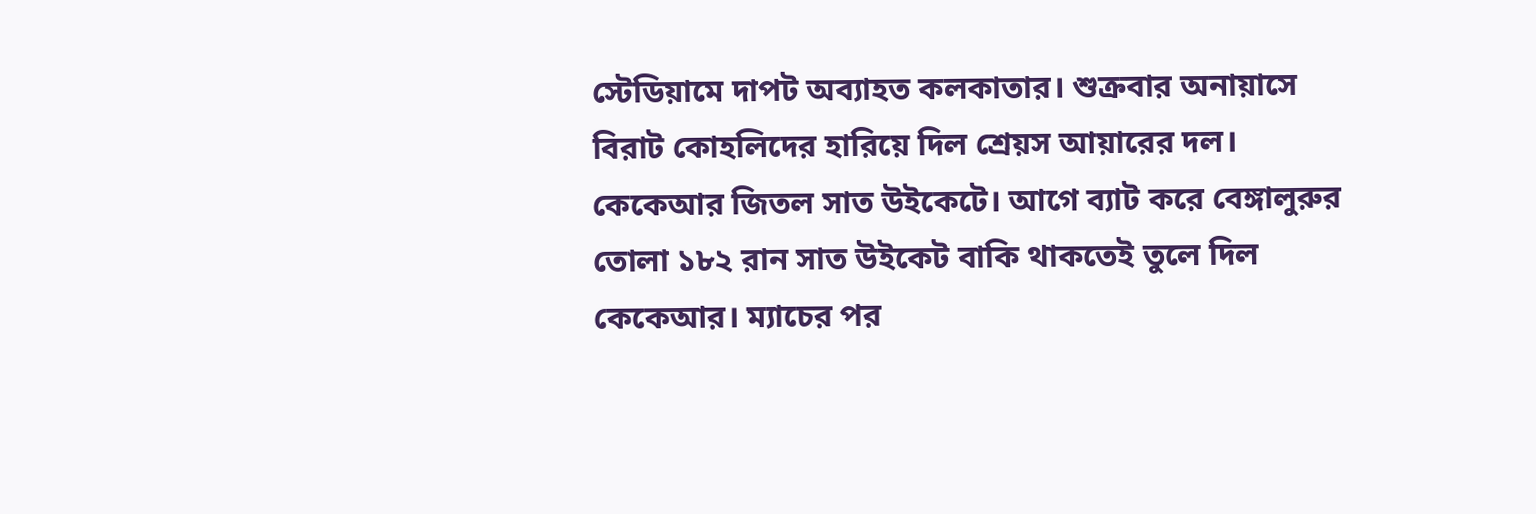স্টেডিয়ামে দাপট অব্যাহত কলকাতার। শুক্রবার অনায়াসে বিরাট কোহলিদের হারিয়ে দিল শ্রেয়স আয়ারের দল। কেকেআর জিতল সাত উইকেটে। আগে ব্যাট করে বেঙ্গালুরুর তোলা ১৮২ রান সাত উইকেট বাকি থাকতেই তুলে দিল কেকেআর। ম্যাচের পর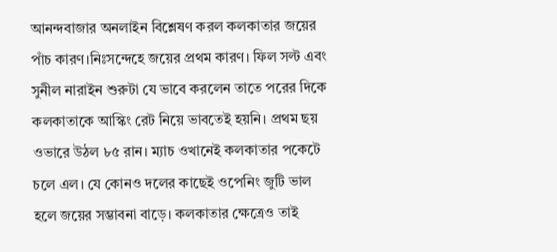আনন্দবাজার অনলাইন বিশ্লেষণ করল কলকাতার জয়ের পাঁচ কারণ।নিঃসন্দেহে জয়ের প্রথম কারণ। ফিল সল্ট এবং সুনীল নারাইন শুরুটা যে ভাবে করলেন তাতে পরের দিকে কলকাতাকে আস্কিং রেট নিয়ে ভাবতেই হয়নি। প্রথম ছয় ওভারে উঠল ৮৫ রান। ম্যাচ ওখানেই কলকাতার পকেটে চলে এল। যে কোনও দলের কাছেই ওপেনিং জুটি ভাল হলে জয়ের সম্ভাবনা বাড়ে। কলকাতার ক্ষেত্রেও তাই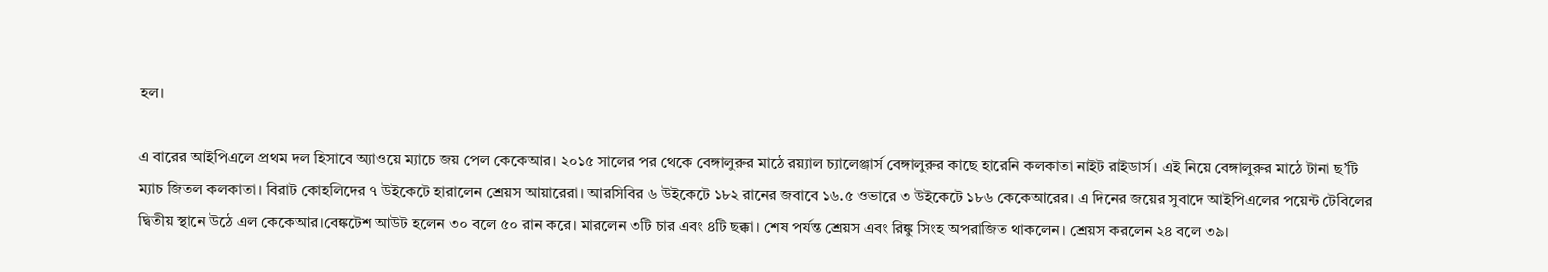হল।

এ বারের আইপিএলে প্রথম দল হিসাবে অ্যাওয়ে ম্যাচে জয় পেল কেকেআর। ২০১৫ সালের পর থেকে বেঙ্গালুরুর মাঠে রয়্যাল চ্যালেঞ্জার্স বেঙ্গালুরুর কাছে হারেনি কলকাতা নাইট রাইডার্স। এই নিয়ে বেঙ্গালুরুর মাঠে টানা ছ’টি ম্যাচ জিতল কলকাতা। বিরাট কোহলিদের ৭ উইকেটে হারালেন শ্রেয়স আয়ারেরা। আরসিবির ৬ উইকেটে ১৮২ রানের জবাবে ১৬.৫ ওভারে ৩ উইকেটে ১৮৬ কেকেআরের। এ দিনের জয়ের সুবাদে আইপিএলের পয়েন্ট টেবিলের দ্বিতীয় স্থানে উঠে এল কেকেআর।বেঙ্কটেশ আউট হলেন ৩০ বলে ৫০ রান করে। মারলেন ৩টি চার এবং ৪টি ছক্কা। শেষ পর্যন্ত শ্রেয়স এবং রিঙ্কু সিংহ অপরাজিত থাকলেন। শ্রেয়স করলেন ২৪ বলে ৩৯।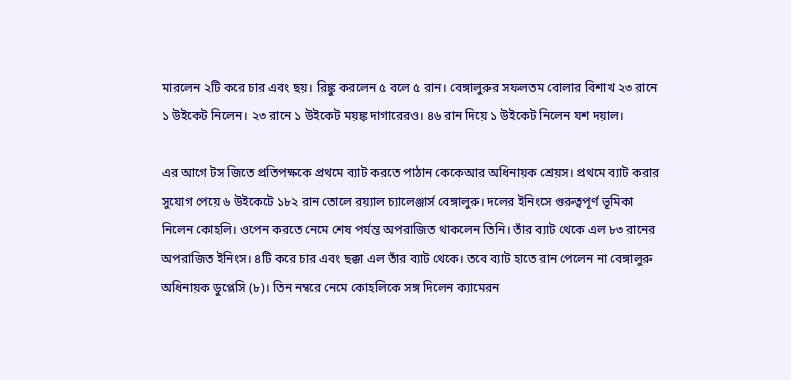মারলেন ২টি করে চার এবং ছয়। রিঙ্কু করলেন ৫ বলে ৫ রান। বেঙ্গালুরুর সফলতম বোলার বিশাখ ২৩ রানে ১ উইকেট নিলেন। ২৩ রানে ১ উইকেট ময়ঙ্ক দাগারেরও। ৪৬ রান দিয়ে ১ উইকেট নিলেন যশ দয়াল।

এর আগে টস জিতে প্রতিপক্ষকে প্রথমে ব্যাট করতে পাঠান কেকেআর অধিনায়ক শ্রেয়স। প্রথমে ব্যাট করার সুযোগ পেয়ে ৬ উইকেটে ১৮২ রান তোলে রয়্যাল চ্যালেঞ্জার্স বেঙ্গালুরু। দলের ইনিংসে গুরুত্বপূর্ণ ভূমিকা নিলেন কোহলি। ওপেন করতে নেমে শেষ পর্যন্ত অপরাজিত থাকলেন তিনি। তাঁর ব্যাট থেকে এল ৮৩ রানের অপরাজিত ইনিংস। ৪টি করে চার এবং ছক্কা এল তাঁর ব্যাট থেকে। তবে ব্যাট হাতে রান পেলেন না বেঙ্গালুরু অধিনায়ক ডুপ্লেসি (৮)। তিন নম্বরে নেমে কোহলিকে সঙ্গ দিলেন ক্যামেরন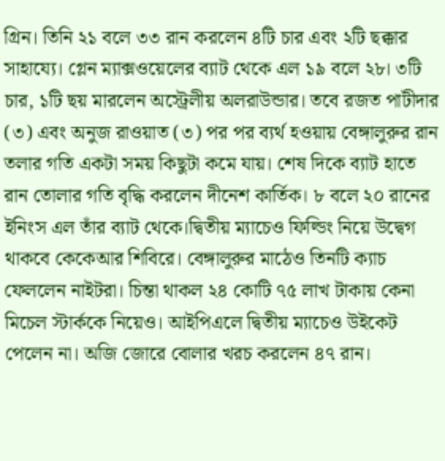গ্রিন। তিনি ২১ বলে ৩৩ রান করলেন ৪টি চার এবং ২টি ছক্কার সাহায্যে। গ্লেন ম্যাক্সওয়েলের ব্যাট থেকে এল ১৯ বলে ২৮। ৩টি চার, ১টি ছয় মারলেন অস্ট্রেলীয় অলরাউন্ডার। তবে রজত পাটীদার (৩) এবং অনুজ রাওয়াত (৩) পর পর ব্যর্থ হওয়ায় বেঙ্গালুরুর রান তলার গতি একটা সময় কিছুটা কমে যায়। শেষ দিকে ব্যাট হাতে রান তোলার গতি বৃদ্ধি করলেন দীনেশ কার্তিক। ৮ বলে ২০ রানের ইনিংস এল তাঁর ব্যাট থেকে।দ্বিতীয় ম্যাচেও ফিল্ডিং নিয়ে উদ্বেগ থাকবে কেকেআর শিবিরে। বেঙ্গালুরুর মাঠেও তিনটি ক্যাচ ফেললেন নাইটরা। চিন্তা থাকল ২৪ কোটি ৭৫ লাখ টাকায় কেনা মিচেল স্টার্ককে নিয়েও। আইপিএলে দ্বিতীয় ম্যাচেও উইকেট পেলেন না। অজি জোরে বোলার খরচ করলেন ৪৭ রান।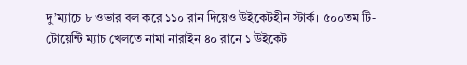দু’ম্যাচে ৮ ওভার বল করে ১১০ রান দিয়েও উইকেটহীন স্টার্ক। ৫০০তম টি-টোয়েন্টি ম্যাচ খেলতে নামা নারাইন ৪০ রানে ১ উইকেট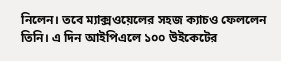নিলেন। তবে ম্যাক্সওয়েলের সহজ ক্যাচও ফেললেন তিনি। এ দিন আইপিএলে ১০০ উইকেটের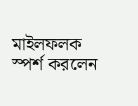মাইলফলক স্পর্শ করলেন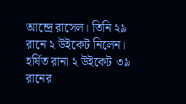আন্দ্রে রাসেল। তিনি ২৯ রানে ২ উইকেট নিলেন। হর্ষিত রানা ২ উইকেট ৩৯ রানের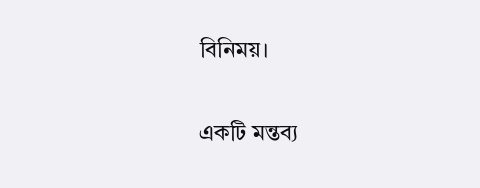বিনিময়।

একটি মন্তব্য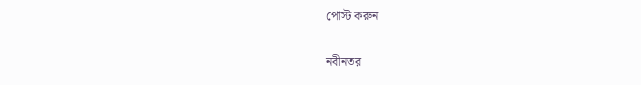পোস্ট করুন

নবীনতর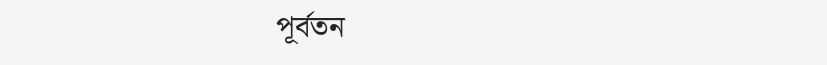পূর্বতন